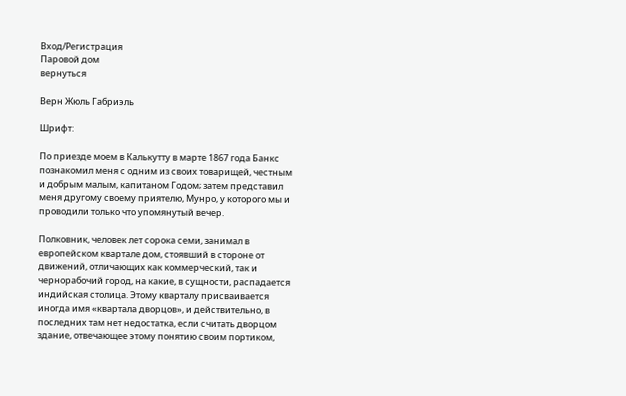Вход/Регистрация
Паровой дом
вернуться

Верн Жюль Габриэль

Шрифт:

По приезде моем в Калькутту в марте 1867 года Банкс познакомил меня с одним из своих товарищей, честным и добрым малым, капитаном Годом; затем представил меня другому своему приятелю, Мунро, у которого мы и проводили только что упомянутый вечер.

Полковник, человек лет сорока семи, занимал в европейском квартале дом, стоявший в стороне от движений, отличающих как коммерческий, так и чернорабочий город, на какие, в сущности, распадается индийская столица. Этому кварталу присваивается иногда имя «квартала дворцов», и действительно, в последних там нет недостатка, если считать дворцом здание, отвечающее этому понятию своим портиком,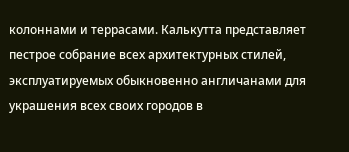колоннами и террасами. Калькутта представляет пестрое собрание всех архитектурных стилей, эксплуатируемых обыкновенно англичанами для украшения всех своих городов в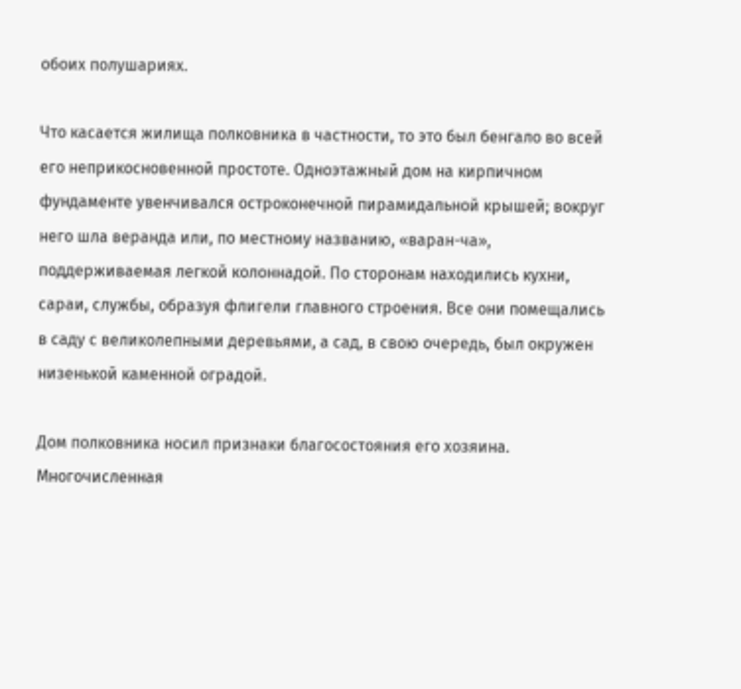обоих полушариях.

Что касается жилища полковника в частности, то это был бенгало во всей его неприкосновенной простоте. Одноэтажный дом на кирпичном фундаменте увенчивался остроконечной пирамидальной крышей; вокруг него шла веранда или, по местному названию, «варан-ча», поддерживаемая легкой колоннадой. По сторонам находились кухни, сараи, службы, образуя флигели главного строения. Все они помещались в саду с великолепными деревьями, а сад, в свою очередь, был окружен низенькой каменной оградой.

Дом полковника носил признаки благосостояния его хозяина. Многочисленная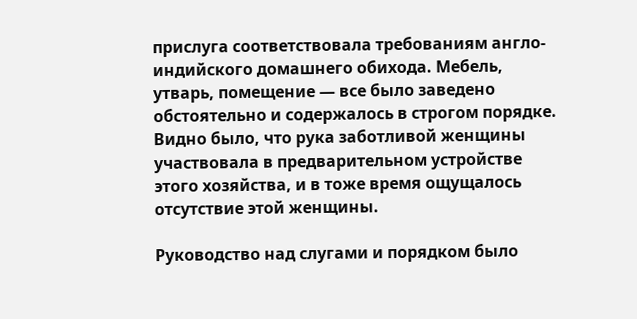прислуга соответствовала требованиям англо-индийского домашнего обихода. Мебель, утварь, помещение — все было заведено обстоятельно и содержалось в строгом порядке. Видно было, что рука заботливой женщины участвовала в предварительном устройстве этого хозяйства, и в тоже время ощущалось отсутствие этой женщины.

Руководство над слугами и порядком было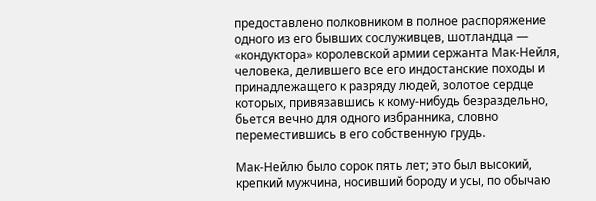предоставлено полковником в полное распоряжение одного из его бывших сослуживцев, шотландца — «кондуктора» королевской армии сержанта Мак-Нейля, человека, делившего все его индостанские походы и принадлежащего к разряду людей, золотое сердце которых, привязавшись к кому-нибудь безраздельно, бьется вечно для одного избранника, словно переместившись в его собственную грудь.

Мак-Нейлю было сорок пять лет; это был высокий, крепкий мужчина, носивший бороду и усы, по обычаю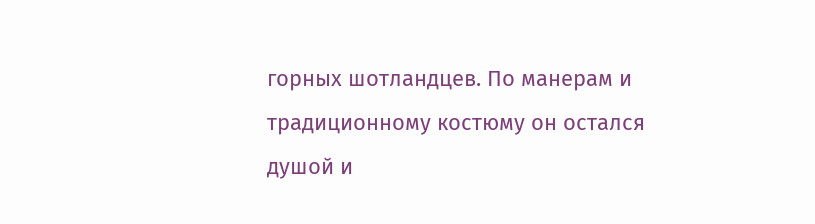горных шотландцев. По манерам и традиционному костюму он остался душой и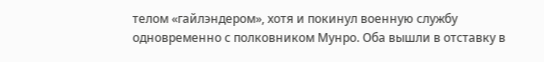телом «гайлэндером», хотя и покинул военную службу одновременно с полковником Мунро. Оба вышли в отставку в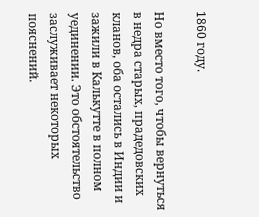1860 году.

Но вместо того, чтобы вернуться в недра старых, прадедовских кланов, оба остались в Индии и зажили в Калькутте в полном уединении. Это обстоятельство заслуживает некоторых пояснений.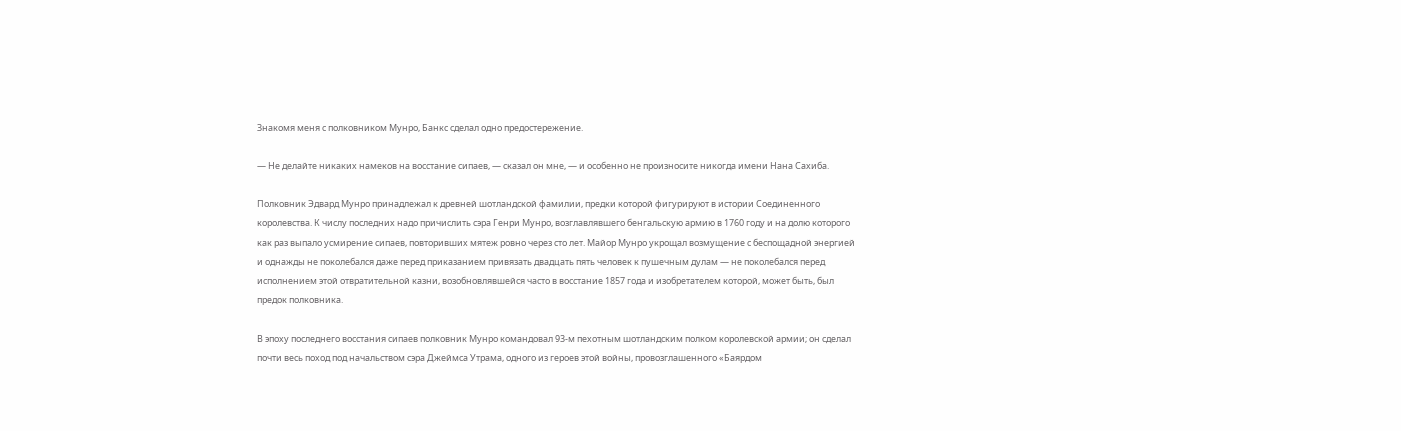Знакомя меня с полковником Мунро, Банкс сделал одно предостережение.

— Не делайте никаких намеков на восстание сипаев, — сказал он мне, — и особенно не произносите никогда имени Нана Сахиба.

Полковник Эдвард Мунро принадлежал к древней шотландской фамилии, предки которой фигурируют в истории Соединенного королевства. К числу последних надо причислить сэра Генри Мунро, возглавлявшего бенгальскую армию в 1760 году и на долю которого как раз выпало усмирение сипаев, повторивших мятеж ровно через сто лет. Майор Мунро укрощал возмущение с беспощадной энергией и однажды не поколебался даже перед приказанием привязать двадцать пять человек к пушечным дулам — не поколебался перед исполнением этой отвратительной казни, возобновлявшейся часто в восстание 1857 года и изобретателем которой, может быть, был предок полковника.

В эпоху последнего восстания сипаев полковник Мунро командовал 93-м пехотным шотландским полком королевской армии; он сделал почти весь поход под начальством сэра Джеймса Утрама, одного из героев этой войны, провозглашенного «Баярдом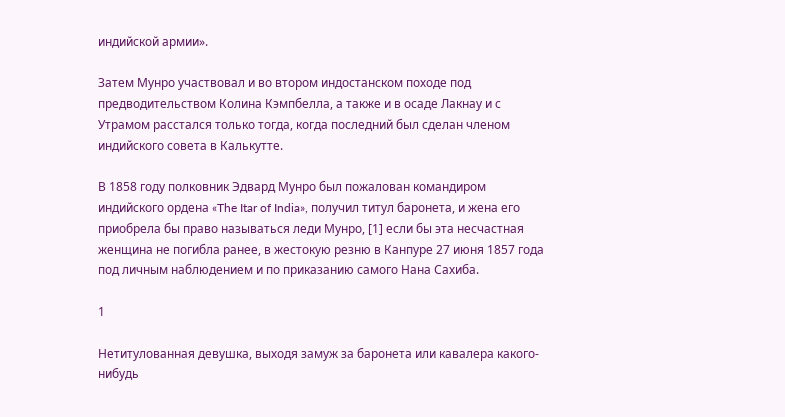индийской армии».

Затем Мунро участвовал и во втором индостанском походе под предводительством Колина Кэмпбелла, а также и в осаде Лакнау и с Утрамом расстался только тогда, когда последний был сделан членом индийского совета в Калькутте.

В 1858 году полковник Эдвард Мунро был пожалован командиром индийского ордена «The Itar of India», получил титул баронета, и жена его приобрела бы право называться леди Мунро, [1] если бы эта несчастная женщина не погибла ранее, в жестокую резню в Канпуре 27 июня 1857 года под личным наблюдением и по приказанию самого Нана Сахиба.

1

Нетитулованная девушка, выходя замуж за баронета или кавалера какого-нибудь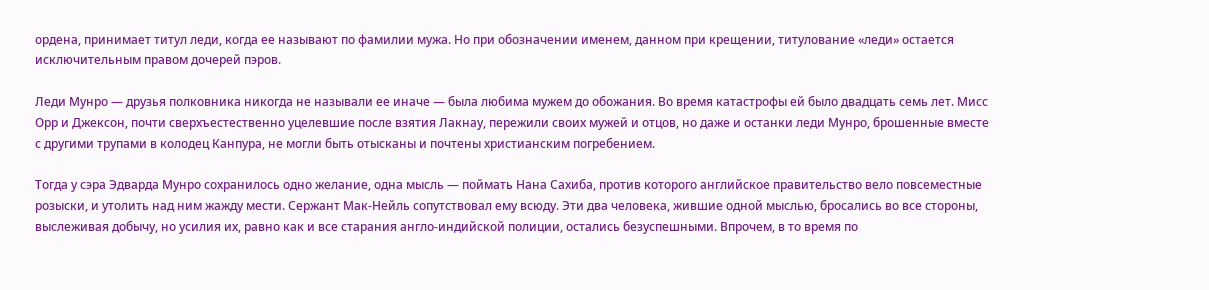ордена, принимает титул леди, когда ее называют по фамилии мужа. Но при обозначении именем, данном при крещении, титулование «леди» остается исключительным правом дочерей пэров.

Леди Мунро — друзья полковника никогда не называли ее иначе — была любима мужем до обожания. Во время катастрофы ей было двадцать семь лет. Мисс Орр и Джексон, почти сверхъестественно уцелевшие после взятия Лакнау, пережили своих мужей и отцов, но даже и останки леди Мунро, брошенные вместе с другими трупами в колодец Канпура, не могли быть отысканы и почтены христианским погребением.

Тогда у сэра Эдварда Мунро сохранилось одно желание, одна мысль — поймать Нана Сахиба, против которого английское правительство вело повсеместные розыски, и утолить над ним жажду мести. Сержант Мак-Нейль сопутствовал ему всюду. Эти два человека, жившие одной мыслью, бросались во все стороны, выслеживая добычу, но усилия их, равно как и все старания англо-индийской полиции, остались безуспешными. Впрочем, в то время по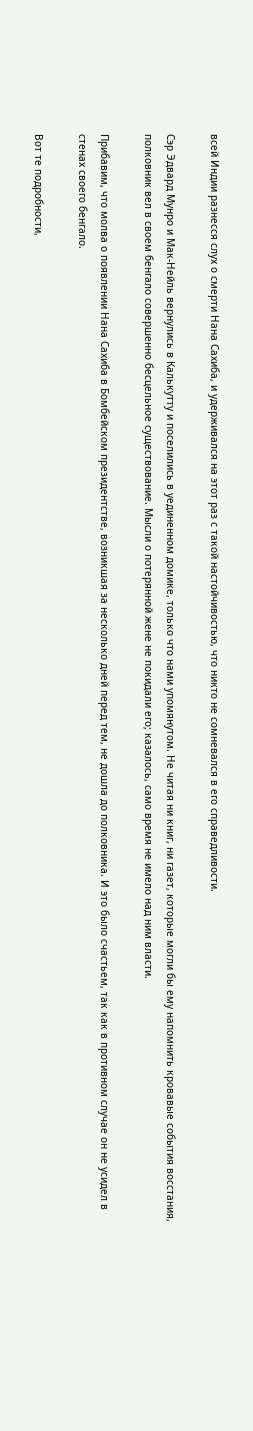всей Индии разнесся слух о смерти Нана Сахиба, и удерживался на этот раз с такой настойчивостью, что никто не сомневался в его справедливости.

Сэр Эдвард Мунро и Мак-Нейль вернулись в Калькутту и поселились в уединенном домике, только что нами упомянутом. Не читая ни книг, ни газет, которые могли бы ему напомнить кровавые события восстания, полковник вел в своем бенгало совершенно бесцельное существование. Мысли о потерянной жене не покидали его; казалось, само время не имело над ним власти.

Прибавим, что молва о появлении Нана Сахиба в Бомбейском президентстве, возникшая за несколько дней перед тем, не дошла до полковника. И это было счастьем, так как в противном случае он не усидел в стенах своего бенгало.

Вот те подробности,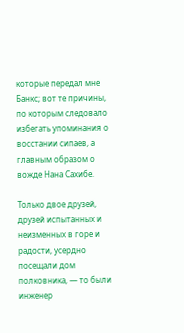которые передал мне Банкс; вот те причины, по которым следовало избегать упоминания о восстании сипаев, а главным образом о вожде Нана Сахибе.

Только двое друзей, друзей испытанных и неизменных в горе и радости, усердно посещали дом полковника, — то были инженер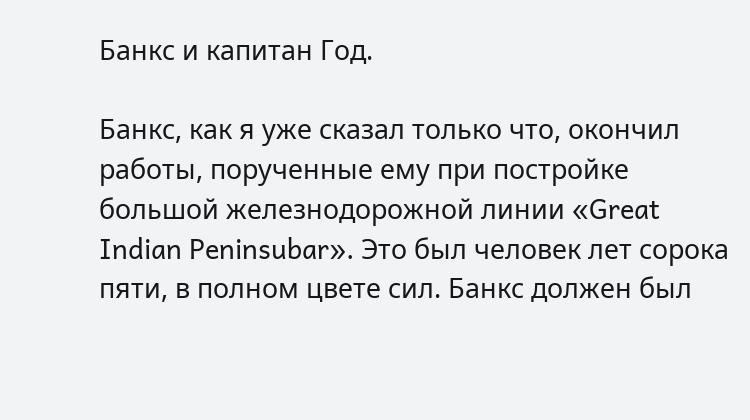Банкс и капитан Год.

Банкс, как я уже сказал только что, окончил работы, порученные ему при постройке большой железнодорожной линии «Great Indian Peninsubar». Это был человек лет сорока пяти, в полном цвете сил. Банкс должен был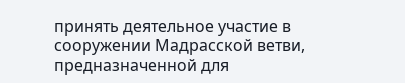принять деятельное участие в сооружении Мадрасской ветви, предназначенной для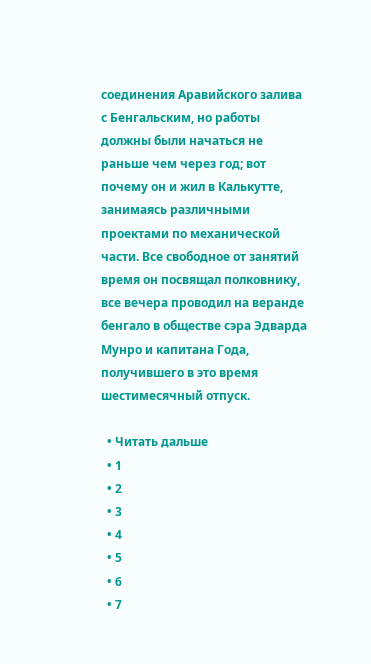соединения Аравийского залива с Бенгальским, но работы должны были начаться не раньше чем через год; вот почему он и жил в Калькутте, занимаясь различными проектами по механической части. Все свободное от занятий время он посвящал полковнику, все вечера проводил на веранде бенгало в обществе сэра Эдварда Мунро и капитана Года, получившего в это время шестимесячный отпуск.

  • Читать дальше
  • 1
  • 2
  • 3
  • 4
  • 5
  • 6
  • 7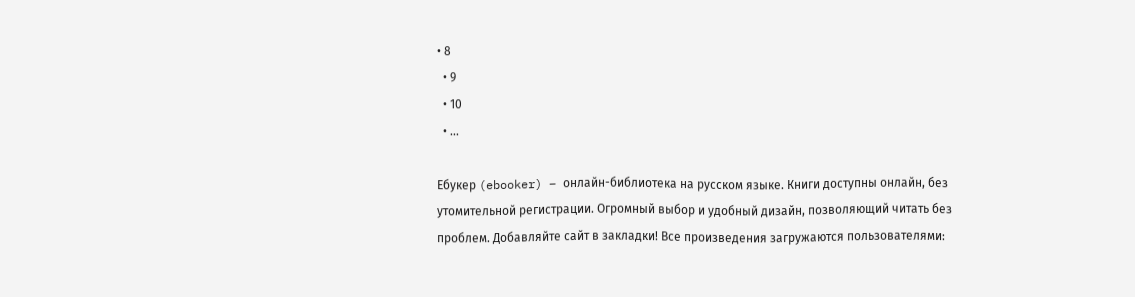• 8
  • 9
  • 10
  • ...

Ебукер (ebooker) – онлайн-библиотека на русском языке. Книги доступны онлайн, без утомительной регистрации. Огромный выбор и удобный дизайн, позволяющий читать без проблем. Добавляйте сайт в закладки! Все произведения загружаются пользователями: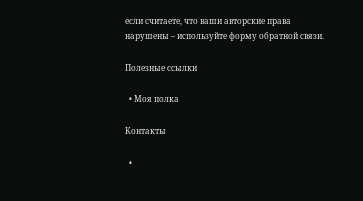если считаете, что ваши авторские права нарушены – используйте форму обратной связи.

Полезные ссылки

  • Моя полка

Контакты

  •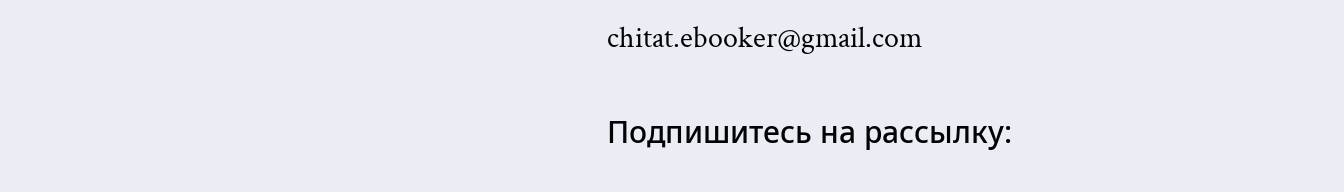chitat.ebooker@gmail.com

Подпишитесь на рассылку: